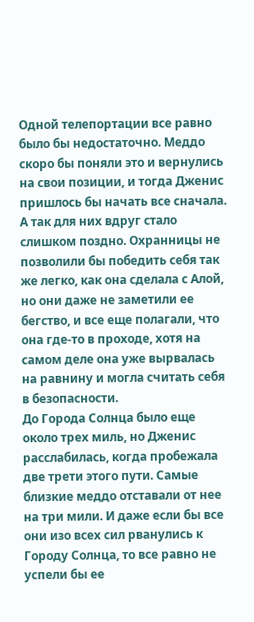Одной телепортации все равно было бы недостаточно. Меддо скоро бы поняли это и вернулись на свои позиции, и тогда Дженис пришлось бы начать все сначала. А так для них вдруг стало слишком поздно. Охранницы не позволили бы победить себя так же легко, как она сделала с Алой, но они даже не заметили ее бегство, и все еще полагали, что она где-то в проходе, хотя на самом деле она уже вырвалась на равнину и могла считать себя в безопасности.
До Города Солнца было еще около трех миль, но Дженис расслабилась, когда пробежала две трети этого пути. Самые близкие меддо отставали от нее на три мили. И даже если бы все они изо всех сил рванулись к Городу Солнца, то все равно не успели бы ее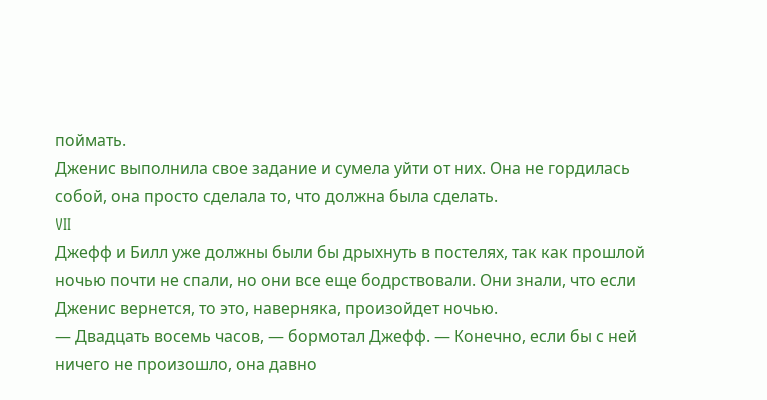поймать.
Дженис выполнила свое задание и сумела уйти от них. Она не гордилась собой, она просто сделала то, что должна была сделать.
VII
Джефф и Билл уже должны были бы дрыхнуть в постелях, так как прошлой ночью почти не спали, но они все еще бодрствовали. Они знали, что если Дженис вернется, то это, наверняка, произойдет ночью.
— Двадцать восемь часов, — бормотал Джефф. — Конечно, если бы с ней ничего не произошло, она давно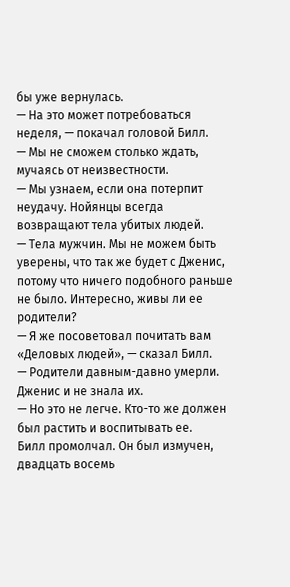бы уже вернулась.
— На это может потребоваться неделя, — покачал головой Билл.
— Мы не сможем столько ждать, мучаясь от неизвестности.
— Мы узнаем, если она потерпит неудачу. Нойянцы всегда возвращают тела убитых людей.
— Тела мужчин. Мы не можем быть уверены, что так же будет с Дженис, потому что ничего подобного раньше не было. Интересно, живы ли ее родители?
— Я же посоветовал почитать вам «Деловых людей», — сказал Билл.
— Родители давным-давно умерли. Дженис и не знала их.
— Но это не легче. Кто-то же должен был растить и воспитывать ее.
Билл промолчал. Он был измучен, двадцать восемь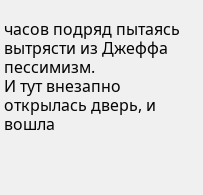часов подряд пытаясь вытрясти из Джеффа пессимизм.
И тут внезапно открылась дверь, и вошла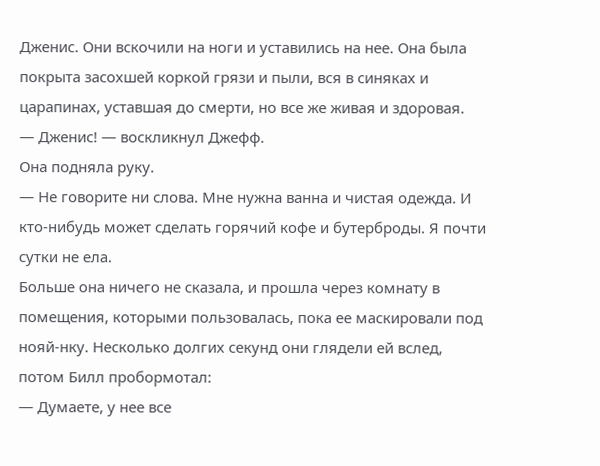Дженис. Они вскочили на ноги и уставились на нее. Она была покрыта засохшей коркой грязи и пыли, вся в синяках и царапинах, уставшая до смерти, но все же живая и здоровая.
— Дженис! — воскликнул Джефф.
Она подняла руку.
— Не говорите ни слова. Мне нужна ванна и чистая одежда. И кто-нибудь может сделать горячий кофе и бутерброды. Я почти сутки не ела.
Больше она ничего не сказала, и прошла через комнату в помещения, которыми пользовалась, пока ее маскировали под нояй-нку. Несколько долгих секунд они глядели ей вслед, потом Билл пробормотал:
— Думаете, у нее все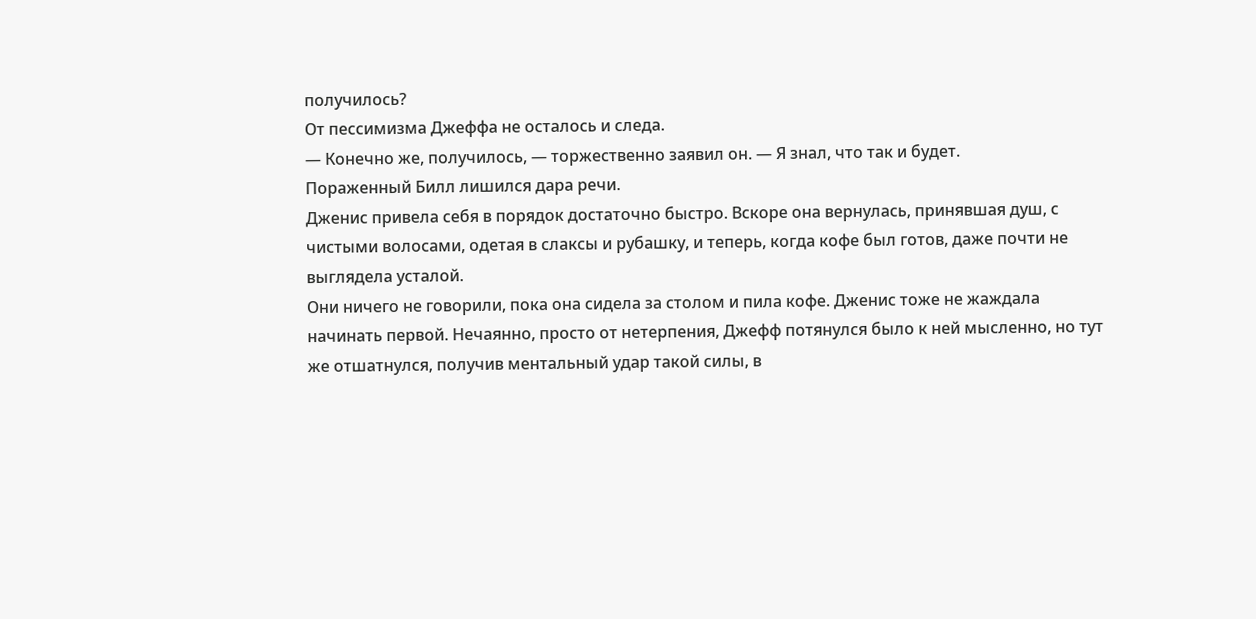получилось?
От пессимизма Джеффа не осталось и следа.
— Конечно же, получилось, — торжественно заявил он. — Я знал, что так и будет.
Пораженный Билл лишился дара речи.
Дженис привела себя в порядок достаточно быстро. Вскоре она вернулась, принявшая душ, с чистыми волосами, одетая в слаксы и рубашку, и теперь, когда кофе был готов, даже почти не выглядела усталой.
Они ничего не говорили, пока она сидела за столом и пила кофе. Дженис тоже не жаждала начинать первой. Нечаянно, просто от нетерпения, Джефф потянулся было к ней мысленно, но тут же отшатнулся, получив ментальный удар такой силы, в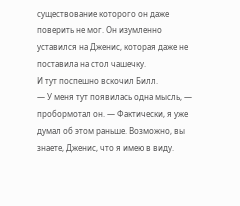существование которого он даже поверить не мог. Он изумленно уставился на Дженис, которая даже не поставила на стол чашечку.
И тут поспешно вскочил Билл.
— У меня тут появилась одна мысль, — пробормотал он. — Фактически, я уже думал об этом раньше. Возможно, вы знаете, Дженис, что я имею в виду.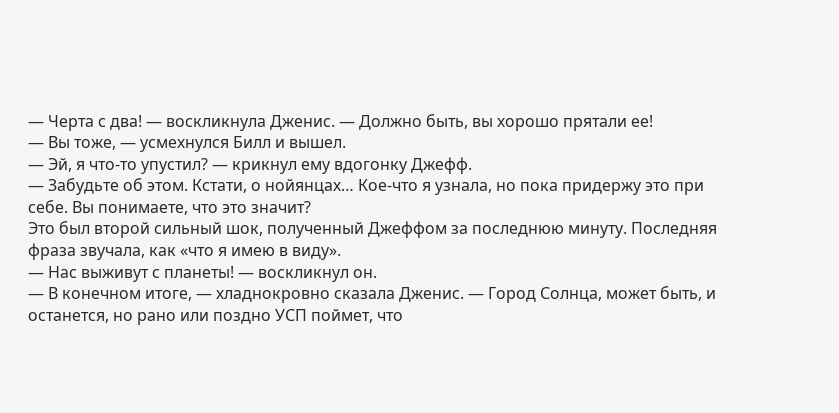— Черта с два! — воскликнула Дженис. — Должно быть, вы хорошо прятали ее!
— Вы тоже, — усмехнулся Билл и вышел.
— Эй, я что-то упустил? — крикнул ему вдогонку Джефф.
— Забудьте об этом. Кстати, о нойянцах… Кое-что я узнала, но пока придержу это при себе. Вы понимаете, что это значит?
Это был второй сильный шок, полученный Джеффом за последнюю минуту. Последняя фраза звучала, как «что я имею в виду».
— Нас выживут с планеты! — воскликнул он.
— В конечном итоге, — хладнокровно сказала Дженис. — Город Солнца, может быть, и останется, но рано или поздно УСП поймет, что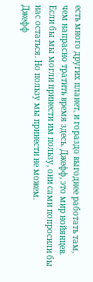есть много других планет, и гораздо выгоднее работать там, чем напрасно тратить время здесь. Джефф, это мир нойянцев. Если бы мы могли принести им пользу, они сами попросили бы нас остаться. Но пользу мы принести не можем.
Джефф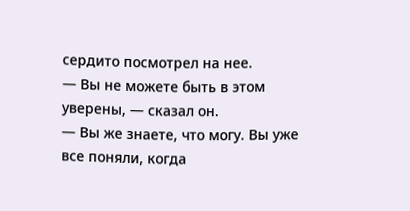сердито посмотрел на нее.
— Вы не можете быть в этом уверены, — сказал он.
— Вы же знаете, что могу. Вы уже все поняли, когда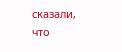сказали, что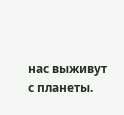нас выживут с планеты.